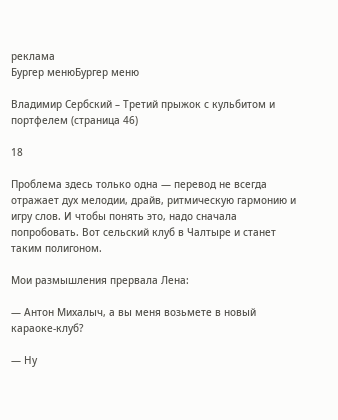реклама
Бургер менюБургер меню

Владимир Сербский – Третий прыжок с кульбитом и портфелем (страница 46)

18

Проблема здесь только одна — перевод не всегда отражает дух мелодии, драйв, ритмическую гармонию и игру слов. И чтобы понять это, надо сначала попробовать. Вот сельский клуб в Чалтыре и станет таким полигоном.

Мои размышления прервала Лена:

— Антон Михалыч, а вы меня возьмете в новый караоке-клуб?

— Ну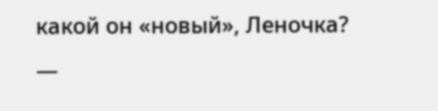какой он «новый», Леночка? —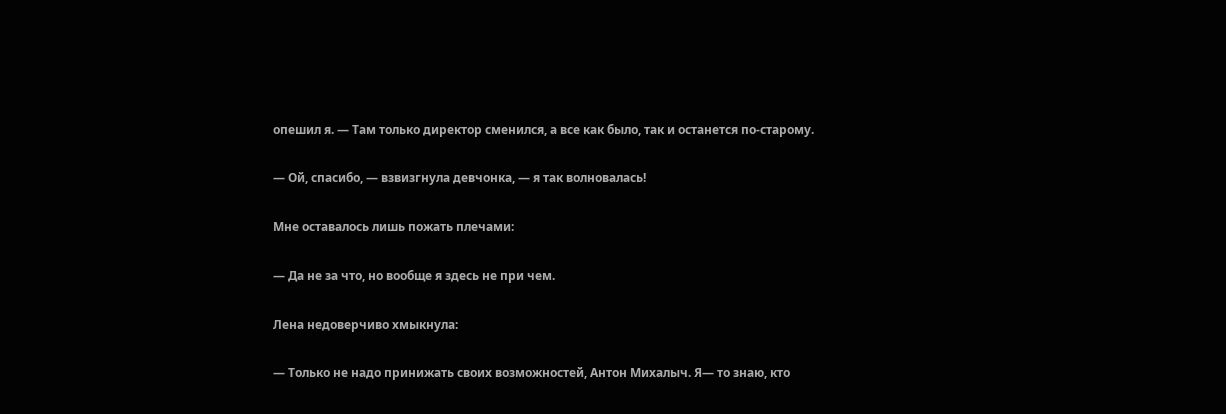опешил я. — Там только директор сменился, а все как было, так и останется по-старому.

— Ой, спасибо, — взвизгнула девчонка, — я так волновалась!

Мне оставалось лишь пожать плечами:

— Да не за что, но вообще я здесь не при чем.

Лена недоверчиво хмыкнула:

— Только не надо принижать своих возможностей, Антон Михалыч. Я— то знаю, кто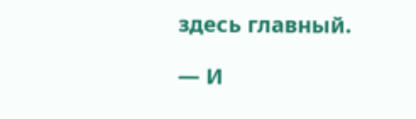здесь главный.

— И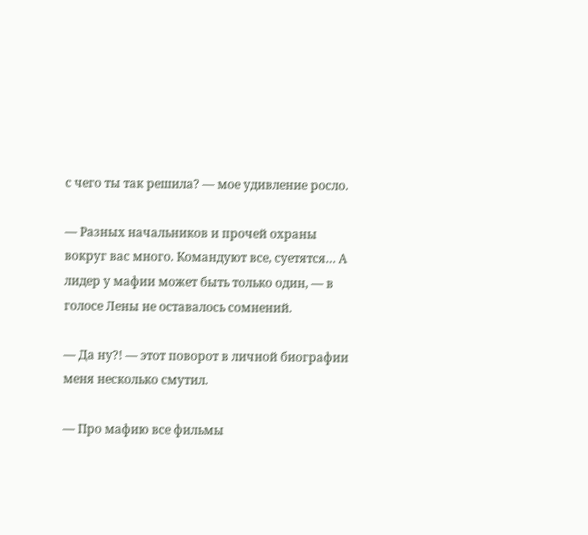с чего ты так решила? — мое удивление росло.

— Разных начальников и прочей охраны вокруг вас много. Командуют все, суетятся… А лидер у мафии может быть только один, — в голосе Лены не оставалось сомнений.

— Да ну?! — этот поворот в личной биографии меня несколько смутил.

— Про мафию все фильмы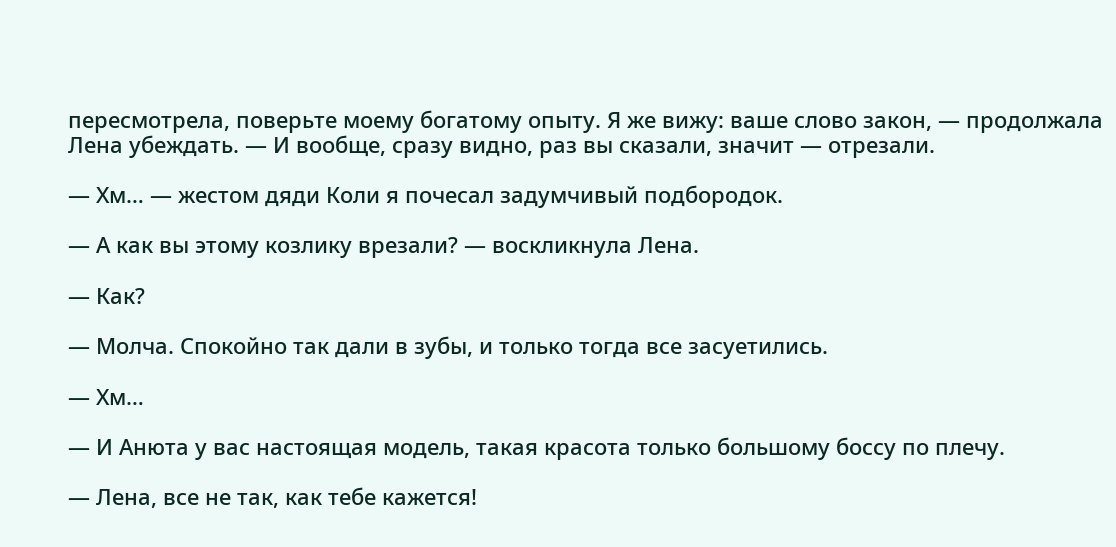пересмотрела, поверьте моему богатому опыту. Я же вижу: ваше слово закон, — продолжала Лена убеждать. — И вообще, сразу видно, раз вы сказали, значит — отрезали.

— Хм… — жестом дяди Коли я почесал задумчивый подбородок.

— А как вы этому козлику врезали? — воскликнула Лена.

— Как?

— Молча. Спокойно так дали в зубы, и только тогда все засуетились.

— Хм…

— И Анюта у вас настоящая модель, такая красота только большому боссу по плечу.

— Лена, все не так, как тебе кажется!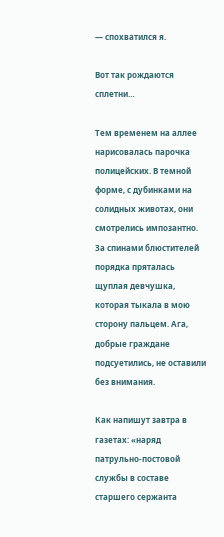— спохватился я.

Вот так рождаются сплетни…

Тем временем на аллее нарисовалась парочка полицейских. В темной форме, с дубинками на солидных животах, они смотрелись импозантно. За спинами блюстителей порядка пряталась щуплая девчушка, которая тыкала в мою сторону пальцем. Ага, добрые граждане подсуетились, не оставили без внимания.

Как напишут завтра в газетах: «наряд патрульно-постовой службы в составе старшего сержанта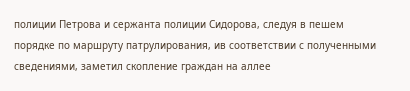полиции Петрова и сержанта полиции Сидорова, следуя в пешем порядке по маршруту патрулирования, ив соответствии с полученными сведениями, заметил скопление граждан на аллее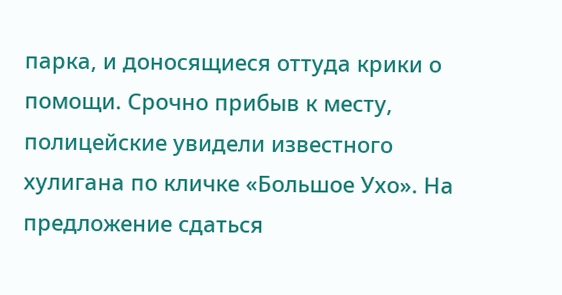парка, и доносящиеся оттуда крики о помощи. Срочно прибыв к месту, полицейские увидели известного хулигана по кличке «Большое Ухо». На предложение сдаться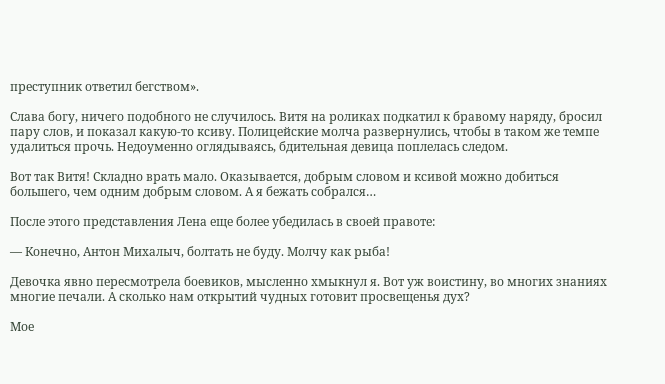преступник ответил бегством».

Слава богу, ничего подобного не случилось. Витя на роликах подкатил к бравому наряду, бросил пару слов, и показал какую-то ксиву. Полицейские молча развернулись, чтобы в таком же темпе удалиться прочь. Недоуменно оглядываясь, бдительная девица поплелась следом.

Вот так Витя! Складно врать мало. Оказывается, добрым словом и ксивой можно добиться большего, чем одним добрым словом. А я бежать собрался…

После этого представления Лена еще более убедилась в своей правоте:

— Конечно, Антон Михалыч, болтать не буду. Молчу как рыба!

Девочка явно пересмотрела боевиков, мысленно хмыкнул я. Вот уж воистину, во многих знаниях многие печали. А сколько нам открытий чудных готовит просвещенья дух?

Мое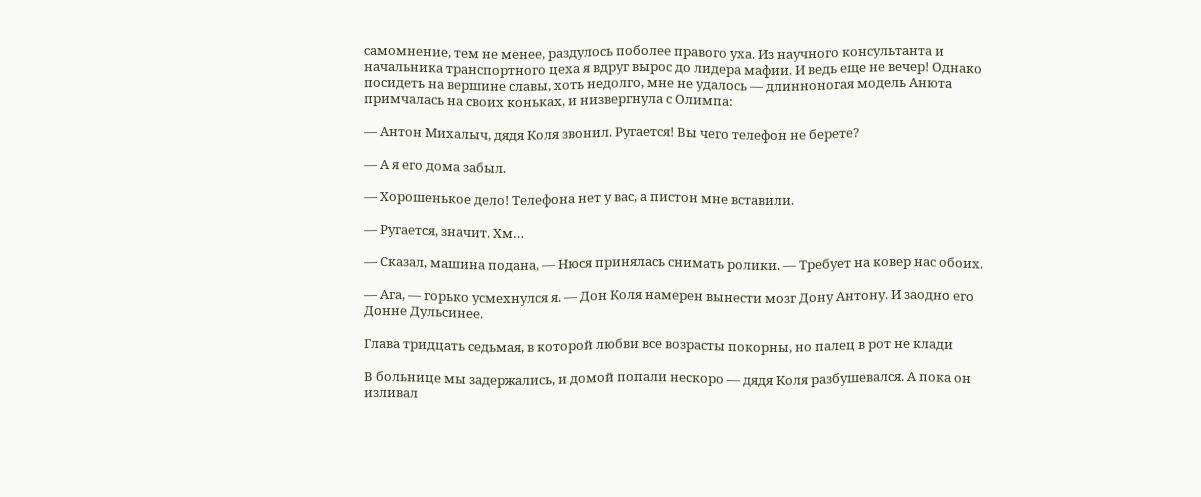самомнение, тем не менее, раздулось поболее правого уха. Из научного консультанта и начальника транспортного цеха я вдруг вырос до лидера мафии. И ведь еще не вечер! Однако посидеть на вершине славы, хоть недолго, мне не удалось — длинноногая модель Анюта примчалась на своих коньках, и низвергнула с Олимпа:

— Антон Михалыч, дядя Коля звонил. Ругается! Вы чего телефон не берете?

— А я его дома забыл.

— Хорошенькое дело! Телефона нет у вас, а пистон мне вставили.

— Ругается, значит. Хм…

— Сказал, машина подана, — Нюся принялась снимать ролики. — Требует на ковер нас обоих.

— Ага, — горько усмехнулся я. — Дон Коля намерен вынести мозг Дону Антону. И заодно его Донне Дульсинее.

Глава тридцать седьмая, в которой любви все возрасты покорны, но палец в рот не клади

В больнице мы задержались, и домой попали нескоро — дядя Коля разбушевался. А пока он изливал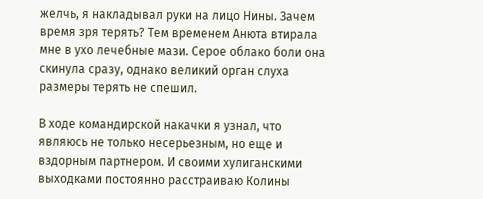желчь, я накладывал руки на лицо Нины. Зачем время зря терять? Тем временем Анюта втирала мне в ухо лечебные мази. Серое облако боли она скинула сразу, однако великий орган слуха размеры терять не спешил.

В ходе командирской накачки я узнал, что являюсь не только несерьезным, но еще и вздорным партнером. И своими хулиганскими выходками постоянно расстраиваю Колины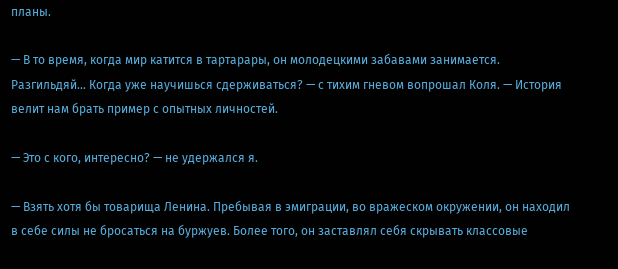планы.

— В то время, когда мир катится в тартарары, он молодецкими забавами занимается. Разгильдяй… Когда уже научишься сдерживаться? — с тихим гневом вопрошал Коля. — История велит нам брать пример с опытных личностей.

— Это с кого, интересно? — не удержался я.

— Взять хотя бы товарища Ленина. Пребывая в эмиграции, во вражеском окружении, он находил в себе силы не бросаться на буржуев. Более того, он заставлял себя скрывать классовые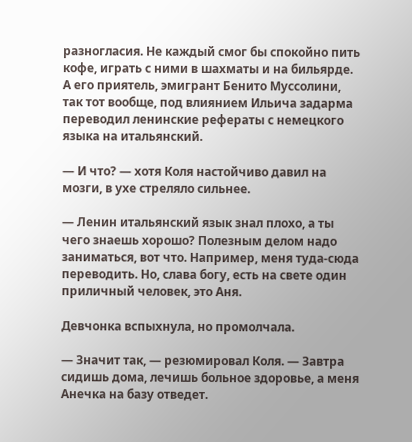разногласия. Не каждый смог бы спокойно пить кофе, играть с ними в шахматы и на бильярде. А его приятель, эмигрант Бенито Муссолини, так тот вообще, под влиянием Ильича задарма переводил ленинские рефераты с немецкого языка на итальянский.

— И что? — хотя Коля настойчиво давил на мозги, в ухе стреляло сильнее.

— Ленин итальянский язык знал плохо, а ты чего знаешь хорошо? Полезным делом надо заниматься, вот что. Например, меня туда-сюда переводить. Но, слава богу, есть на свете один приличный человек, это Аня.

Девчонка вспыхнула, но промолчала.

— Значит так, — резюмировал Коля. — Завтра сидишь дома, лечишь больное здоровье, а меня Анечка на базу отведет.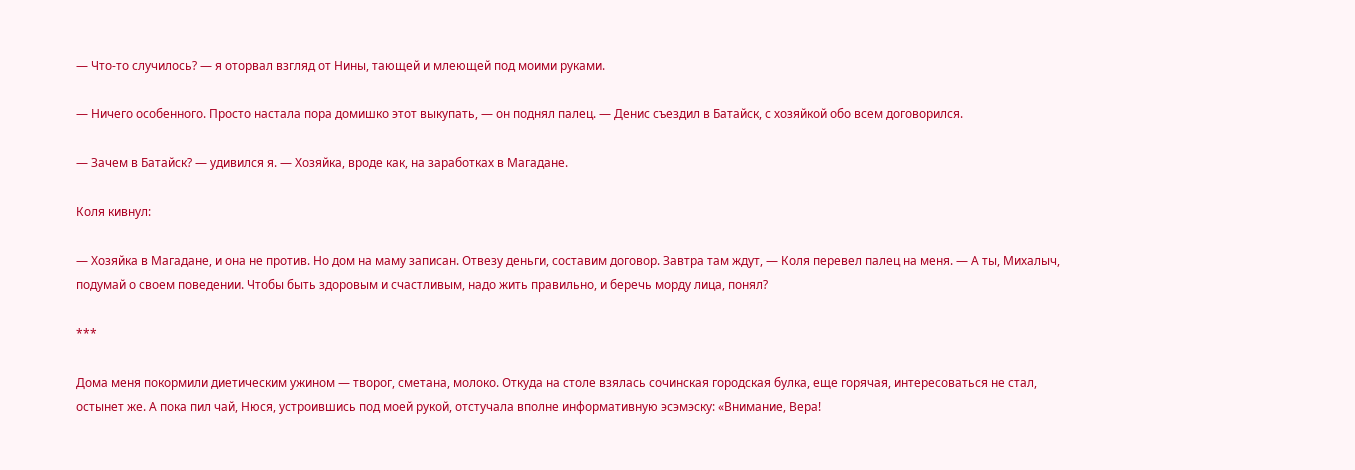— Что-то случилось? — я оторвал взгляд от Нины, тающей и млеющей под моими руками.

— Ничего особенного. Просто настала пора домишко этот выкупать, — он поднял палец. — Денис съездил в Батайск, с хозяйкой обо всем договорился.

— Зачем в Батайск? — удивился я. — Хозяйка, вроде как, на заработках в Магадане.

Коля кивнул:

— Хозяйка в Магадане, и она не против. Но дом на маму записан. Отвезу деньги, составим договор. Завтра там ждут, — Коля перевел палец на меня. — А ты, Михалыч, подумай о своем поведении. Чтобы быть здоровым и счастливым, надо жить правильно, и беречь морду лица, понял?

***

Дома меня покормили диетическим ужином — творог, сметана, молоко. Откуда на столе взялась сочинская городская булка, еще горячая, интересоваться не стал, остынет же. А пока пил чай, Нюся, устроившись под моей рукой, отстучала вполне информативную эсэмэску: «Внимание, Вера!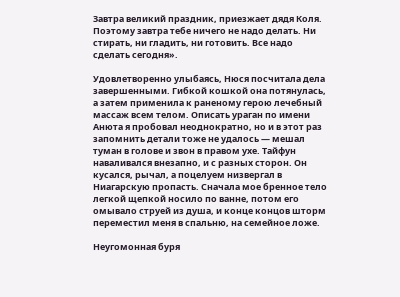Завтра великий праздник, приезжает дядя Коля. Поэтому завтра тебе ничего не надо делать. Ни стирать, ни гладить, ни готовить. Все надо сделать сегодня».

Удовлетворенно улыбаясь, Нюся посчитала дела завершенными. Гибкой кошкой она потянулась, а затем применила к раненому герою лечебный массаж всем телом. Описать ураган по имени Анюта я пробовал неоднократно, но и в этот раз запомнить детали тоже не удалось — мешал туман в голове и звон в правом ухе. Тайфун наваливался внезапно, и с разных сторон. Он кусался, рычал, а поцелуем низвергал в Ниагарскую пропасть. Сначала мое бренное тело легкой щепкой носило по ванне, потом его омывало струей из душа, и конце концов шторм переместил меня в спальню, на семейное ложе.

Неугомонная буря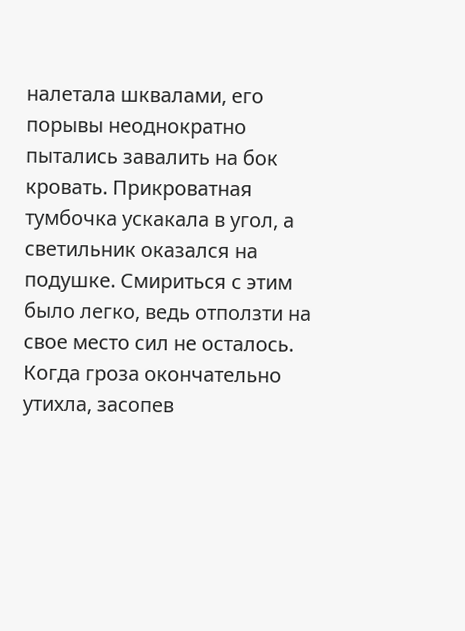налетала шквалами, его порывы неоднократно пытались завалить на бок кровать. Прикроватная тумбочка ускакала в угол, а светильник оказался на подушке. Смириться с этим было легко, ведь отползти на свое место сил не осталось. Когда гроза окончательно утихла, засопев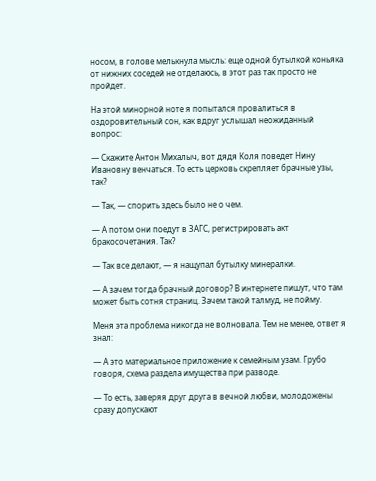носом, в голове мелькнула мысль: еще одной бутылкой коньяка от нижних соседей не отделаюсь, в этот раз так просто не пройдет.

На этой минорной ноте я попытался провалиться в оздоровительный сон, как вдруг услышал неожиданный вопрос:

— Скажите Антон Михалыч, вот дядя Коля поведет Нину Ивановну венчаться. То есть церковь скрепляет брачные узы, так?

— Так, — спорить здесь было не о чем.

— А потом они поедут в ЗАГС, регистрировать акт бракосочетания. Так?

— Так все делают, — я нащупал бутылку минералки.

— А зачем тогда брачный договор? В интернете пишут, что там может быть сотня страниц. Зачем такой талмуд, не пойму.

Меня эта проблема никогда не волновала. Тем не менее, ответ я знал:

— А это материальное приложение к семейным узам. Грубо говоря, схема раздела имущества при разводе.

— То есть, заверяя друг друга в вечной любви, молодожены сразу допускают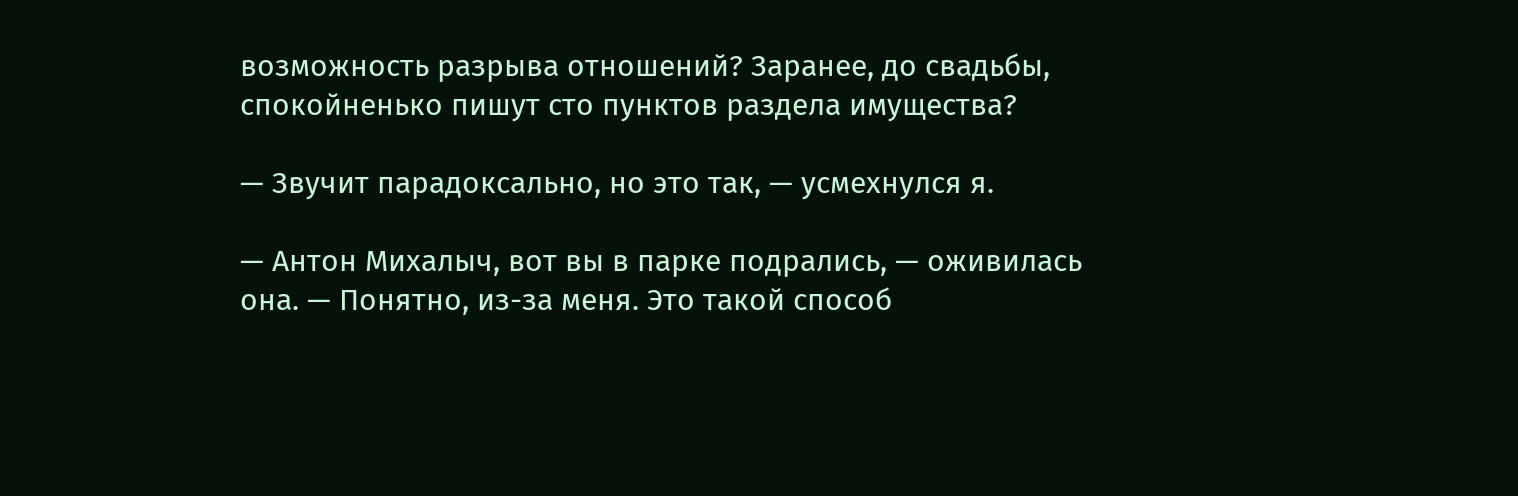возможность разрыва отношений? Заранее, до свадьбы, спокойненько пишут сто пунктов раздела имущества?

— Звучит парадоксально, но это так, — усмехнулся я.

— Антон Михалыч, вот вы в парке подрались, — оживилась она. — Понятно, из-за меня. Это такой способ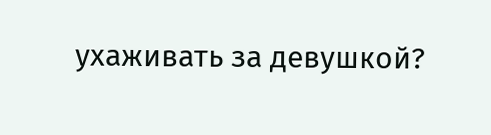ухаживать за девушкой?